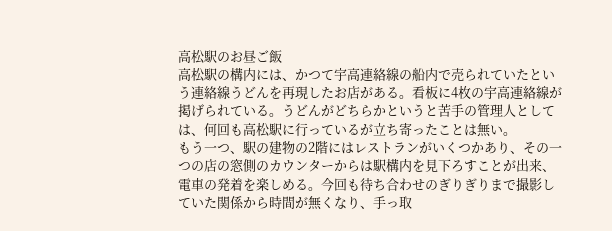高松駅のお昼ご飯
高松駅の構内には、かつて宇高連絡線の船内で売られていたという連絡線うどんを再現したお店がある。看板に4枚の宇高連絡線が掲げられている。うどんがどちらかというと苦手の管理人としては、何回も高松駅に行っているが立ち寄ったことは無い。
もう一つ、駅の建物の2階にはレストランがいくつかあり、その一つの店の窓側のカウンターからは駅構内を見下ろすことが出来、電車の発着を楽しめる。今回も待ち合わせのぎりぎりまで撮影していた関係から時間が無くなり、手っ取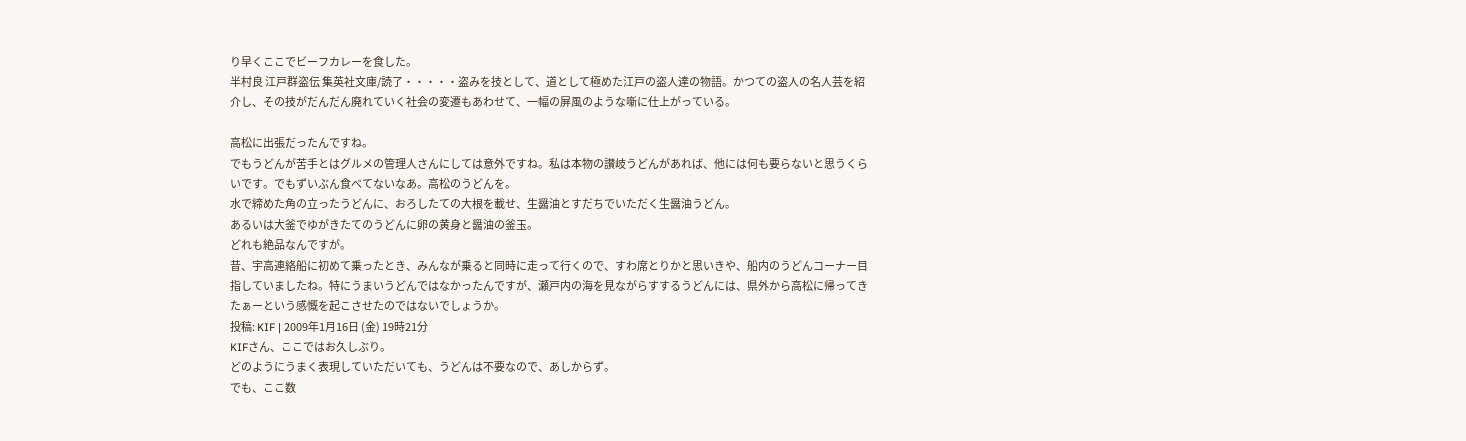り早くここでビーフカレーを食した。
半村良 江戸群盗伝 集英社文庫/読了・・・・・盗みを技として、道として極めた江戸の盗人達の物語。かつての盗人の名人芸を紹介し、その技がだんだん廃れていく社会の変遷もあわせて、一幅の屏風のような噺に仕上がっている。

高松に出張だったんですね。
でもうどんが苦手とはグルメの管理人さんにしては意外ですね。私は本物の讃岐うどんがあれば、他には何も要らないと思うくらいです。でもずいぶん食べてないなあ。高松のうどんを。
水で締めた角の立ったうどんに、おろしたての大根を載せ、生醤油とすだちでいただく生醤油うどん。
あるいは大釜でゆがきたてのうどんに卵の黄身と醤油の釜玉。
どれも絶品なんですが。
昔、宇高連絡船に初めて乗ったとき、みんなが乗ると同時に走って行くので、すわ席とりかと思いきや、船内のうどんコーナー目指していましたね。特にうまいうどんではなかったんですが、瀬戸内の海を見ながらすするうどんには、県外から高松に帰ってきたぁーという感慨を起こさせたのではないでしょうか。
投稿: KIF | 2009年1月16日 (金) 19時21分
KIFさん、ここではお久しぶり。
どのようにうまく表現していただいても、うどんは不要なので、あしからず。
でも、ここ数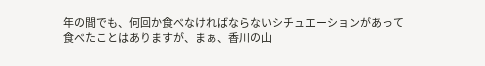年の間でも、何回か食べなければならないシチュエーションがあって食べたことはありますが、まぁ、香川の山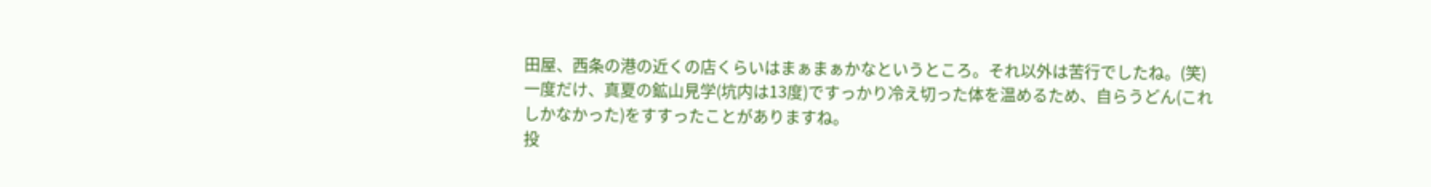田屋、西条の港の近くの店くらいはまぁまぁかなというところ。それ以外は苦行でしたね。(笑)
一度だけ、真夏の鉱山見学(坑内は13度)ですっかり冷え切った体を温めるため、自らうどん(これしかなかった)をすすったことがありますね。
投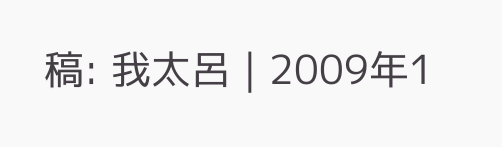稿: 我太呂 | 2009年1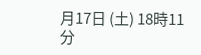月17日 (土) 18時11分